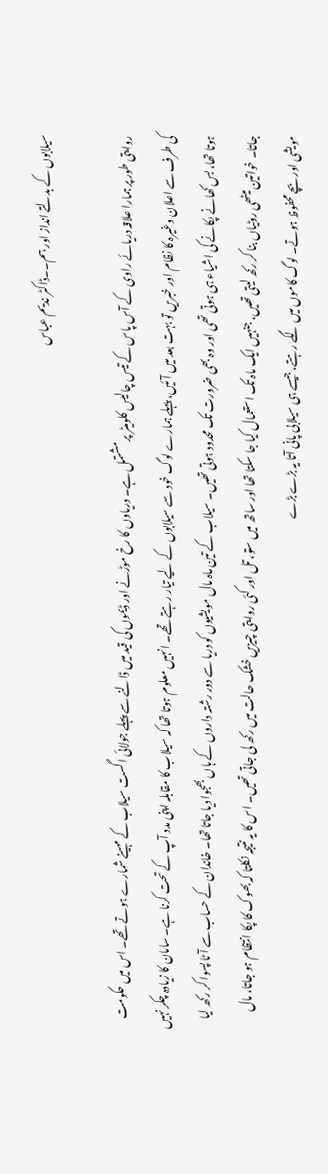سیلابوں کے بدلتے انداز اور ہم۔۔ڈاکٹر ندیم عباس

روایتی طور پر ہمارا علاقہ دریائے راوی کے آس پاس کے تیس چالیس کلومیٹر پر مشتمل ہے۔ دریاوں کا رخ موڑنے اور ڈیموں کی قید میں ڈالنے سے پہلے جولائی اگست سیلاب کے مہینے شمارے ہوتے تھے۔ اس میں حکومت کی طرف سے اعلان وغیرہ کا نظام اور خبریں تو بہت بعد میں آئیں، پہلے ہمارے لوگ خود سے سیلابوں کے لیے تیار رہتے تھے۔ انہیں معلوم ہوتا تھا کہ سیلاب کا مقابلہ اپنی مدد آپ کے تحت کرنا ہے۔ سامان کا زیادہ چکر نہیں ہوتا تھا، بس کھانے پکانے کی اشیاء ہی ہوتی تھی اور وہ بھی ضرورت تک محدود ہوتی تھیں۔ سیلاب کے تین ماہ مال مویشیوں کو دریا سے دور رشتہ داروں کے ہاں بھجوا دیا جاتا تھا۔ خاندان کے حساب سے آٹا پسوا کر رکھ لیا جاتا۔ خواتین میٹھی روٹیاں بنا کر رکھ لیتی تھیں، جنہیں ایک ماہ تک استعمال کیا جا سکتا تھا اور ساتھ میں ستو، تل اور کئی روایتی چیزیں خشک حالت میں رکھ لی جاتی تھیں۔ اس کا یہ نتیجہ نکلتا کہ بھوک کا پکا انتظام ہو جاتا، مال مویشی اور بچے محفوظ ہوتے۔ لوگ کاموں میں لگے رہتے، جیسے ہی سیلابی پانی آتا یہ بڑے بڑے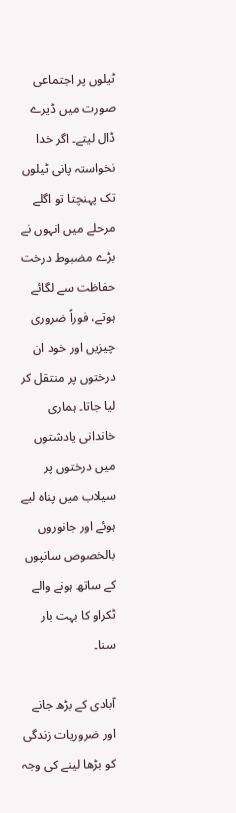ٹیلوں پر اجتماعی صورت میں ڈیرے ڈال لیتے۔ اگر خدا نخواستہ پانی ٹیلوں تک پہنچتا تو اگلے مرحلے میں انہوں نے بڑے مضبوط درخت حفاظت سے لگائے ہوتے، فوراً ضروری چیزیں اور خود ان درختوں پر منتقل کر لیا جاتا۔ ہماری خاندانی یادشتوں میں درختوں پر سیلاب میں پناہ لیے ہوئے اور جانوروں بالخصوص سانپوں کے ساتھ ہونے والے ٹکراو کا بہت بار سنا۔

آبادی کے بڑھ جانے اور ضروریات زندگی کو بڑھا لینے کی وجہ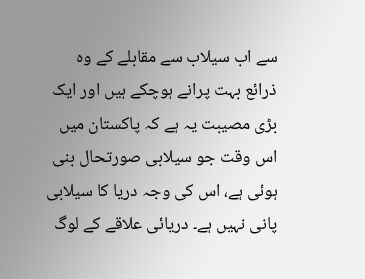سے اب سیلاب سے مقابلے کے وہ ذرائع بہت پرانے ہوچکے ہیں اور ایک بڑی مصیبت یہ ہے کہ پاکستان میں اس وقت جو سیلابی صورتحال بنی ہوئی ہے، اس کی وجہ دریا کا سیلابی پانی نہیں ہے۔ دریائی علاقے کے لوگ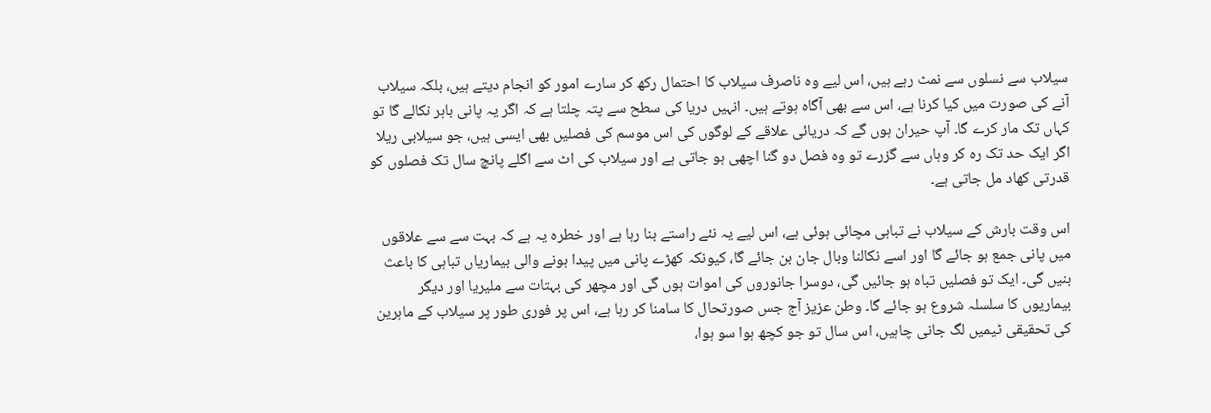سیلاب سے نسلوں سے نمٹ رہے ہیں، اس لیے وہ ناصرف سیلاب کا احتمال رکھ کر سارے امور کو انجام دیتے ہیں، بلکہ سیلاب آنے کی صورت میں کیا کرنا ہے، اس سے بھی آگاہ ہوتے ہیں۔ انہیں دریا کی سطح سے پتہ چلتا ہے کہ اگر یہ پانی باہر نکالے گا تو کہاں تک مار کرے گا۔ آپ حیران ہوں گے کہ دریائی علاقے کے لوگوں کی اس موسم کی فصلیں بھی ایسی ہیں، جو سیلابی ریلا اگر ایک حد تک رہ کر وہاں سے گزرے تو وہ فصل دو گنا اچھی ہو جاتی ہے اور سیلاب کی اٹ سے اگلے پانچ سال تک فصلوں کو قدرتی کھاد مل جاتی ہے۔

اس وقت بارش کے سیلاب نے تباہی مچائی ہوئی ہے، اس لیے یہ نئے راستے بنا رہا ہے اور خطرہ یہ ہے کہ بہت سے سے علاقوں میں پانی جمع ہو جائے گا اور اسے نکالنا وبال جان بن جائے گا، کیونکہ کھڑے پانی میں پیدا ہونے والی بیماریاں تباہی کا باعث بنیں گی۔ ایک تو فصلیں تباہ ہو جائیں گی، دوسرا جانوروں کی اموات ہوں گی اور مچھر کی بہتات سے ملیریا اور دیگر بیماریوں کا سلسلہ شروع ہو جائے گا۔ وطن عزیز آج جس صورتحال کا سامنا کر رہا ہے، اس پر فوری طور پر سیلاب کے ماہرین کی تحقیقی ٹیمیں لگ جانی چاہیں، اس سال تو جو کچھ ہوا سو ہوا،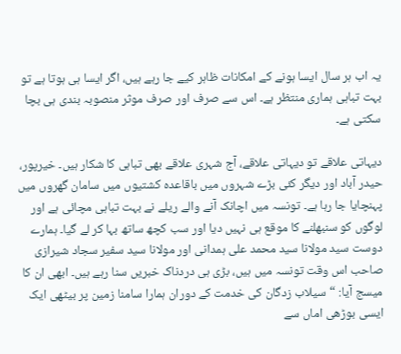یہ اب ہر سال ایسا ہونے کے امکانات ظاہر کیے جا رہے ہیں، اگر ایسا ہی ہوتا ہے تو بہت تباہی ہماری منتظر ہے۔ اس سے صرف اور صرف موثر منصوبہ بندی ہی بچا سکتی ہے۔

دیہاتی علاقے تو دیہاتی علاقے، آج شہری علاقے بھی تباہی کا شکار ہیں۔ خیرپور، حیدر آباد اور دیگر کئی بڑے شہروں میں باقاعدہ کشتیوں میں سامان گھروں میں پہنچایا جا رہا ہے۔ تونسہ میں اچانک آنے والے ریلے نے بہت تباہی مچائی ہے اور لوگوں کو سنبھلنے کا موقع ہی نہیں دیا اور سب کچھ ساتھ بہا کر لے گیا۔ ہمارے دوست سید مولانا سید محمد علی ہمدانی اور مولانا سید سفیر سجاد شیرازی صاحب اس وقت تونسہ میں ہیں، بڑی ہی دردناک خبریں سنا رہے ہیں۔ ابھی ان کا میسج آیا: “سیلاب زدگان کی خدمت کے دوران ہمارا سامنا زمین پر بیٹھی ایک ایسی بوڑھی اماں سے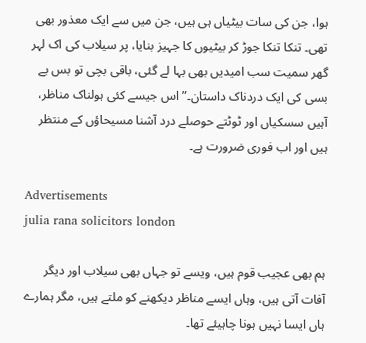ہوا، جن کی سات بیٹیاں ہی ہیں، جن میں سے ایک معذور بهى تهی۔ تنکا تنکا جوڑ کر بیٹیوں کا جہیز بنایا، پر سیلاب کی اک لہر گھر سمیت سب امیدیں بھی بہا لے گئی، باقی بچی تو بس بے بسی کی ایک دردناک داستان۔” اس جیسے کئی ہولناک مناظر، آہیں سسکیاں اور ٹوٹتے حوصلے درد آشنا مسیحاؤں کے منتظر ہیں اور اب فوری ضرورت ہے۔

Advertisements
julia rana solicitors london

ہم بھی عجیب قوم ہیں، ویسے تو جہاں بھی سیلاب اور دیگر آفات آتی ہیں، وہاں ایسے مناظر دیکھنے کو ملتے ہیں، مگر ہمارے ہاں ایسا نہیں ہونا چاہیئے تھا۔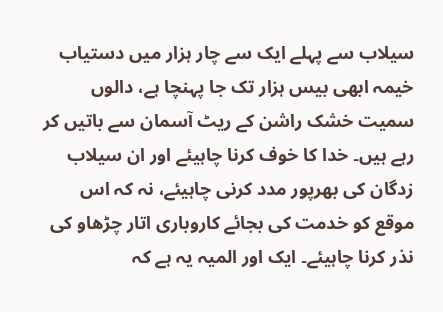سیلاب سے پہلے ایک سے چار ہزار میں دستیاب خیمہ ابھی بیس ہزار تک جا پہنچا ہے، دالوں سمیت خشک راشن کے ریٹ آسمان سے باتیں کر رہے ہیں۔ خدا کا خوف کرنا چاہیئے اور ان سیلاب زدگان کی بھرپور مدد کرنی چاہیئے، نہ کہ اس موقع کو خدمت کی بجائے کاروباری اتار چڑھاو کی نذر کرنا چاہیئے۔ ایک اور المیہ یہ ہے کہ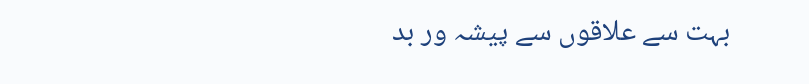بہت سے علاقوں سے پیشہ ور بد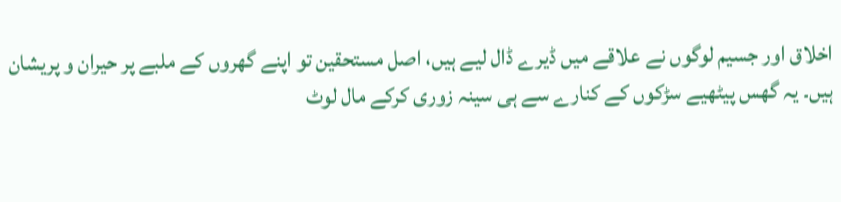اخلاق اور جسیم لوگوں نے علاقے میں ڈیرے ڈال لیے ہیں، اصل مستحقین تو اپنے گھروں کے ملبے پر حیران و پریشان ہیں۔ یہ گھس پیٹھیے سڑکوں کے کنارے سے ہی سینہ زوری کرکے مال لوٹ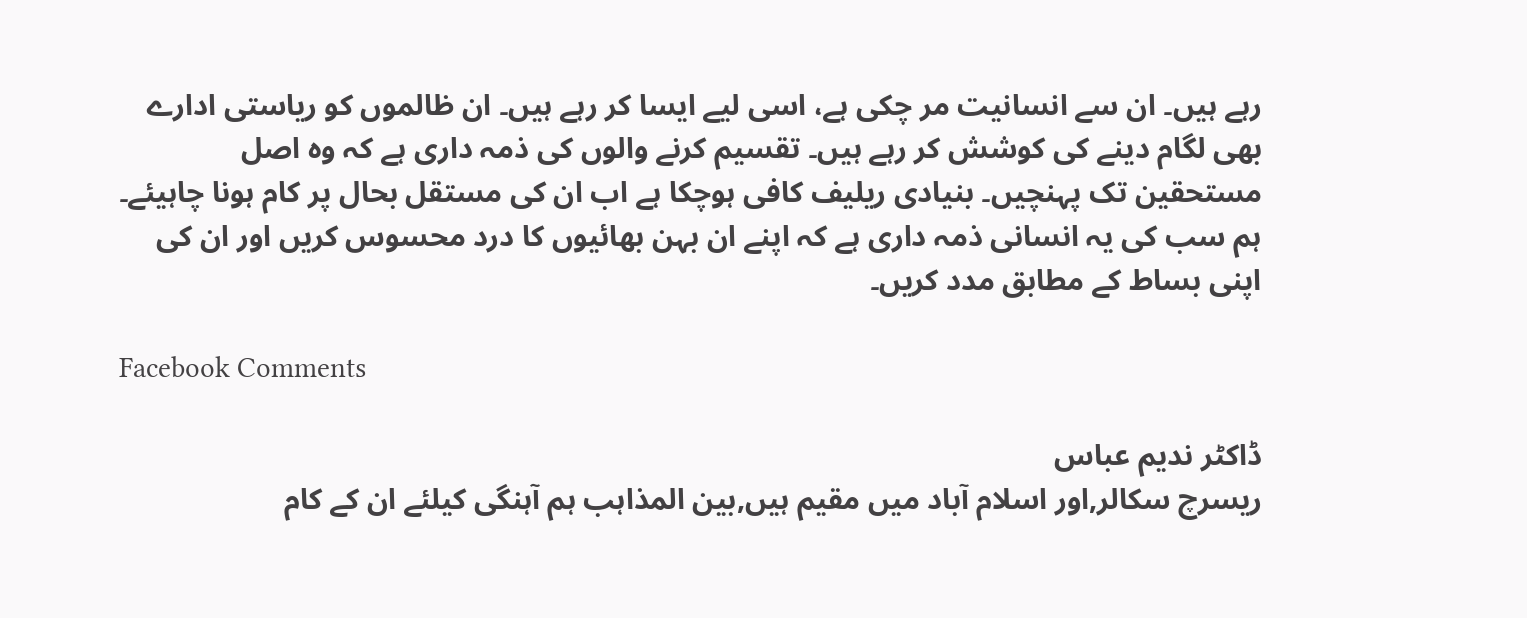رہے ہیں۔ ان سے انسانیت مر چکی ہے، اسی لیے ایسا کر رہے ہیں۔ ان ظالموں کو ریاستی ادارے بھی لگام دینے کی کوشش کر رہے ہیں۔ تقسیم کرنے والوں کی ذمہ داری ہے کہ وہ اصل مستحقین تک پہنچیں۔ بنیادی ریلیف کافی ہوچکا ہے اب ان کی مستقل بحال پر کام ہونا چاہیئے۔ ہم سب کی یہ انسانی ذمہ داری ہے کہ اپنے ان بہن بھائیوں کا درد محسوس کریں اور ان کی اپنی بساط کے مطابق مدد کریں۔

Facebook Comments

ڈاکٹر ندیم عباس
ریسرچ سکالر,اور اسلام آباد میں مقیم ہیں,بین المذاہب ہم آہنگی کیلئے ان کے کام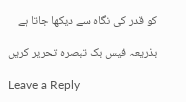کو قدر کی نگاہ سے دیکھا جاتا ہے

بذریعہ فیس بک تبصرہ تحریر کریں

Leave a Reply